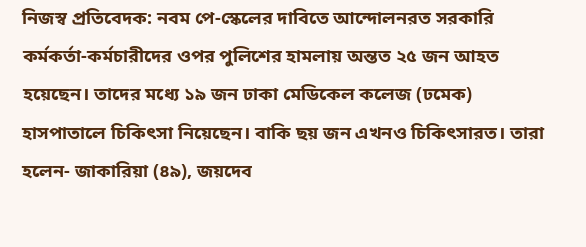নিজস্ব প্রতিবেদক: নবম পে-স্কেলের দাবিতে আন্দোলনরত সরকারি কর্মকর্তা-কর্মচারীদের ওপর পুলিশের হামলায় অন্তত ২৫ জন আহত হয়েছেন। তাদের মধ্যে ১৯ জন ঢাকা মেডিকেল কলেজ (ঢমেক) হাসপাতালে চিকিৎসা নিয়েছেন। বাকি ছয় জন এখনও চিকিৎসারত। তারা হলেন- জাকারিয়া (৪৯), জয়দেব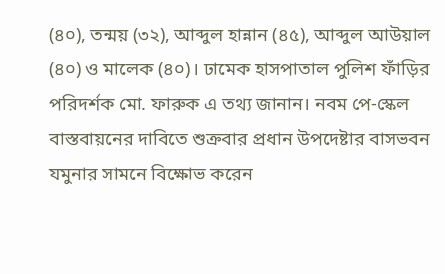(৪০), তন্ময় (৩২), আব্দুল হান্নান (৪৫), আব্দুল আউয়াল (৪০) ও মালেক (৪০)। ঢামেক হাসপাতাল পুলিশ ফাঁড়ির পরিদর্শক মো. ফারুক এ তথ্য জানান। নবম পে-স্কেল বাস্তবায়নের দাবিতে শুক্রবার প্রধান উপদেষ্টার বাসভবন যমুনার সামনে বিক্ষোভ করেন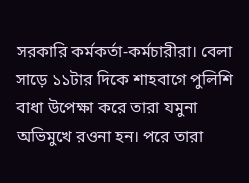সরকারি কর্মকর্তা-কর্মচারীরা। বেলা সাড়ে ১১টার দিকে শাহবাগে পুলিশি বাধা উপেক্ষা করে তারা যমুনা অভিমুখে রওনা হন। পরে তারা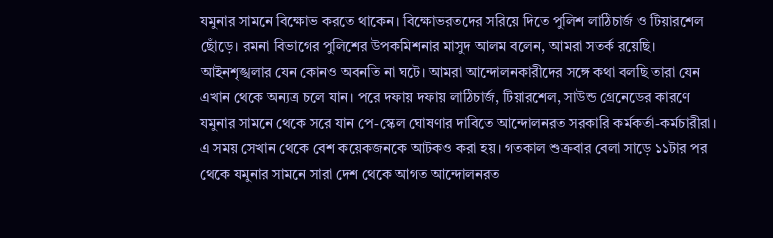যমুনার সামনে বিক্ষোভ করতে থাকেন। বিক্ষোভরতদের সরিয়ে দিতে পুলিশ লাঠিচার্জ ও টিয়ারশেল ছোঁড়ে। রমনা বিভাগের পুলিশের উপকমিশনার মাসুদ আলম বলেন, আমরা সতর্ক রয়েছি। আইনশৃঙ্খলার যেন কোনও অবনতি না ঘটে। আমরা আন্দোলনকারীদের সঙ্গে কথা বলছি তারা যেন এখান থেকে অন্যত্র চলে যান। পরে দফায় দফায় লাঠিচার্জ, টিয়ারশেল, সাউন্ড গ্রেনেডের কারণে যমুনার সামনে থেকে সরে যান পে-স্কেল ঘোষণার দাবিতে আন্দোলনরত সরকারি কর্মকর্তা-কর্মচারীরা। এ সময় সেখান থেকে বেশ কয়েকজনকে আটকও করা হয়। গতকাল শুক্রবার বেলা সাড়ে ১১টার পর থেকে যমুনার সামনে সারা দেশ থেকে আগত আন্দোলনরত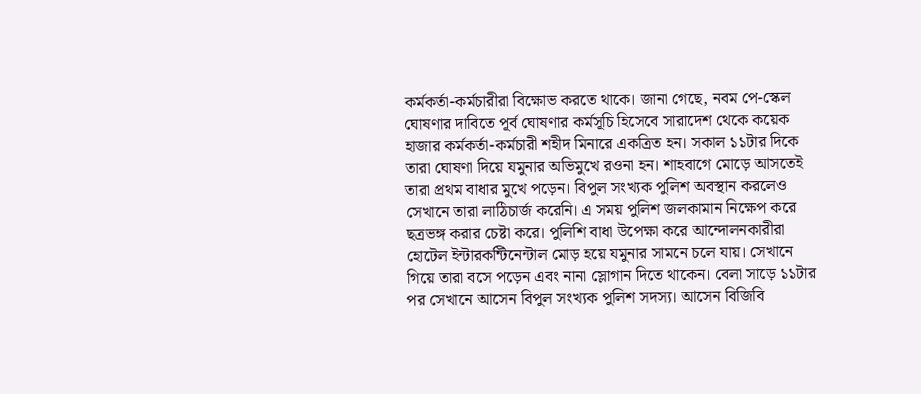কর্মকর্তা-কর্মচারীরা বিক্ষোভ করতে থাকে। জানা গেছে, নবম পে-স্কেল ঘোষণার দাবিতে পূর্ব ঘোষণার কর্মসূচি হিসেবে সারাদেশ থেকে কয়েক হাজার কর্মকর্তা-কর্মচারী শহীদ মিনারে একত্রিত হন। সকাল ১১টার দিকে তারা ঘোষণা দিয়ে যমুনার অভিমুখে রওনা হন। শাহবাগে মোড়ে আসতেই তারা প্রথম বাধার মুখে পড়েন। বিপুল সংখ্যক পুলিশ অবস্থান করলেও সেখানে তারা লাঠিচার্জ করেনি। এ সময় পুলিশ জলকামান নিক্ষেপ করে ছত্রভঙ্গ করার চেষ্টা করে। পুলিশি বাধা উপেক্ষা করে আন্দোলনকারীরা হোটেল ইন্টারকন্টিনেন্টাল মোড় হয়ে যমুনার সামনে চলে যায়। সেখানে গিয়ে তারা বসে পড়েন এবং নানা স্লোগান দিতে থাকেন। বেলা সাড়ে ১১টার পর সেখানে আসেন বিপুল সংখ্যক পুলিশ সদস্য। আসেন বিজিবি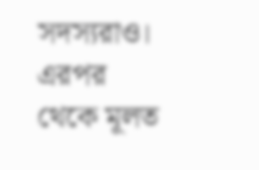সদস্যরাও। এরপর থেকে মূলত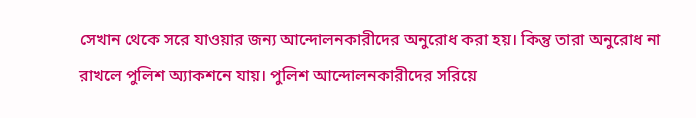সেখান থেকে সরে যাওয়ার জন্য আন্দোলনকারীদের অনুরোধ করা হয়। কিন্তু তারা অনুরোধ না রাখলে পুলিশ অ্যাকশনে যায়। পুলিশ আন্দোলনকারীদের সরিয়ে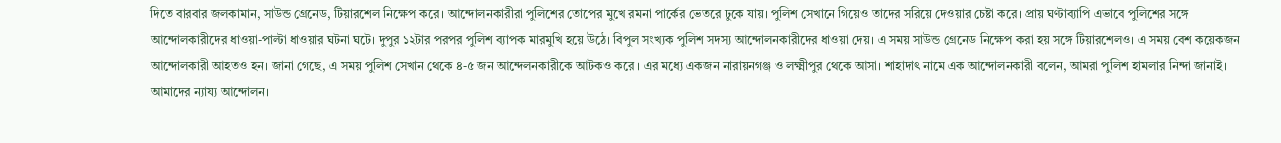দিতে বারবার জলকামান, সাউন্ড গ্রেনেড, টিয়ারশেল নিক্ষেপ করে। আন্দোলনকারীরা পুলিশের তোপের মুখে রমনা পার্কের ভেতরে ঢুকে যায়। পুলিশ সেখানে গিয়েও তাদের সরিয়ে দেওয়ার চেষ্টা করে। প্রায় ঘণ্টাব্যাপি এভাবে পুলিশের সঙ্গে আন্দোলকারীদের ধাওয়া-পাল্টা ধাওয়ার ঘটনা ঘটে। দুপুর ১২টার পরপর পুলিশ ব্যাপক মারমুখি হয়ে উঠে। বিপুল সংখ্যক পুলিশ সদস্য আন্দোলনকারীদের ধাওয়া দেয়। এ সময় সাউন্ড গ্রেনেড নিক্ষেপ করা হয় সঙ্গে টিয়ারশেলও। এ সময় বেশ কয়েকজন আন্দোলকারী আহতও হন। জানা গেছে, এ সময় পুলিশ সেখান থেকে ৪-৫ জন আন্দেলনকারীকে আটকও করে । এর মধ্যে একজন নারায়নগঞ্জ ও লক্ষ্মীপুর থেকে আসা। শাহাদাৎ নামে এক আন্দোলনকারী বলেন, আমরা পুলিশ হামলার নিন্দা জানাই। আমাদের ন্যায্য আন্দোলন।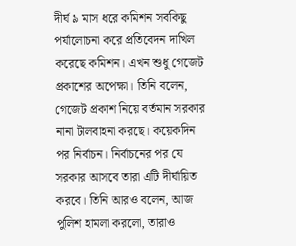দীর্ঘ ৯ মাস ধরে কমিশন সবকিছু পর্যালোচনা করে প্রতিবেদন দাখিল করেছে কমিশন। এখন শুধু গেজেট প্রকাশের অপেক্ষা। তিনি বলেন, গেজেট প্রকাশ নিয়ে বর্তমান সরকার নানা টালবাহনা করছে। কয়েকদিন পর নির্বাচন। নির্বাচনের পর যে সরকার আসবে তারা এটি দীর্ঘায়িত করবে। তিনি আরও বলেন, আজ পুলিশ হামলা করলো, তারাও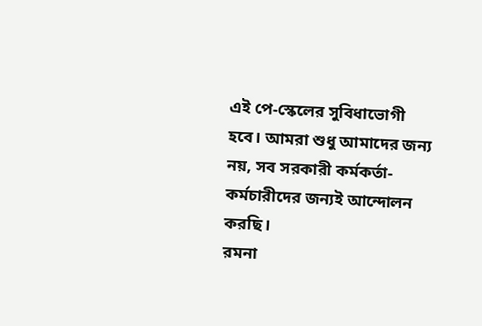এই পে-স্কেলের সুবিধাভোগী হবে। আমরা শুধু আমাদের জন্য নয়, সব সরকারী কর্মকর্তা-কর্মচারীদের জন্যই আন্দোলন করছি।
রমনা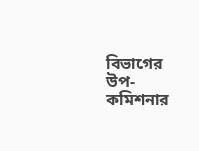বিভাগের উপ-কমিশনার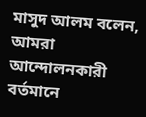মাসুদ আলম বলেন, আমরা আন্দোলনকারী বর্তমানে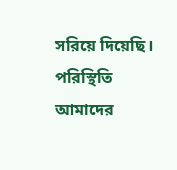সরিয়ে দিয়েছি। পরিস্থিতি আমাদের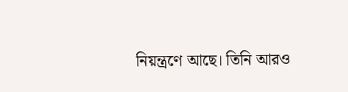নিয়ন্ত্রণে আছে। তিনি আরও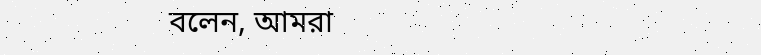বলেন, আমরা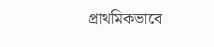প্রাথমিকভাবে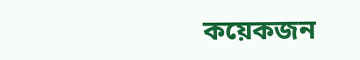কয়েকজন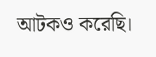আটকও করেছি।